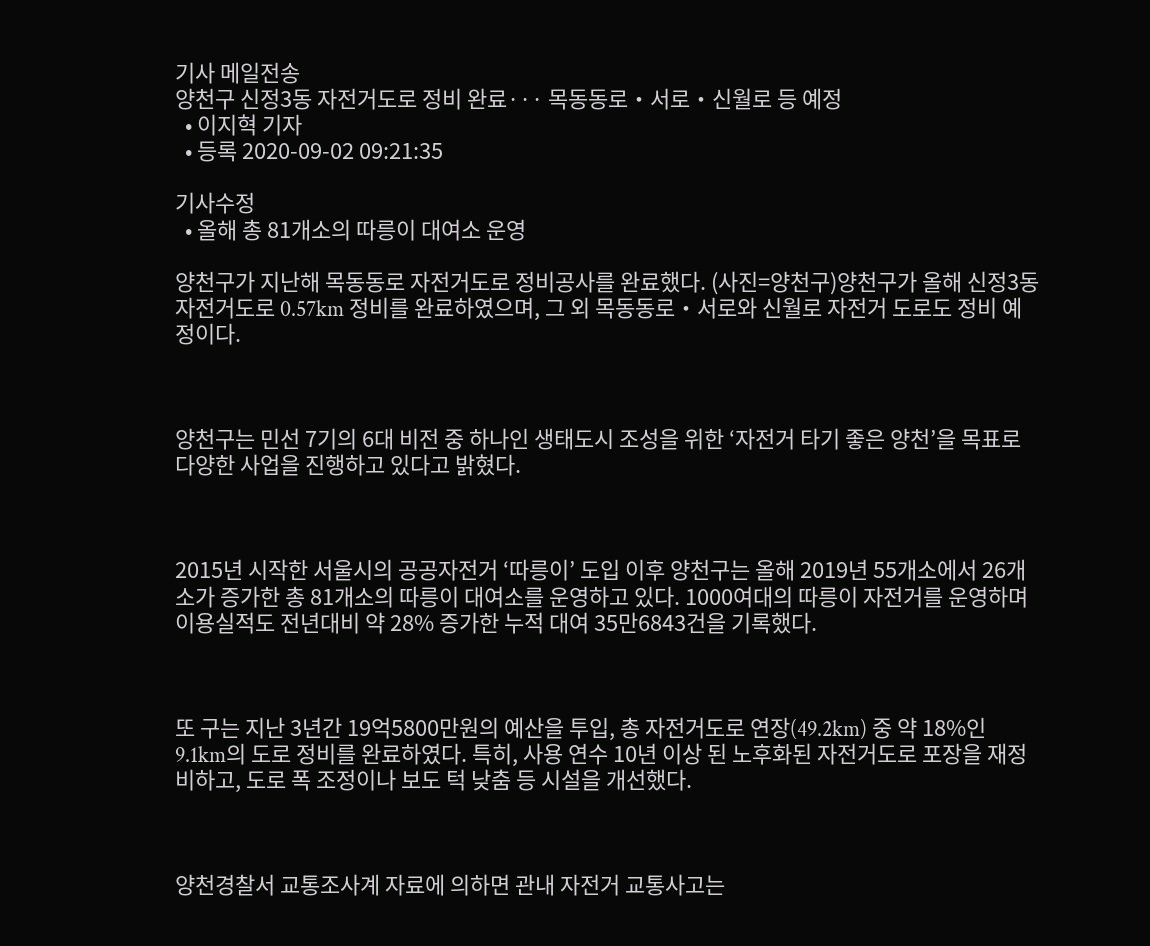기사 메일전송
양천구 신정3동 자전거도로 정비 완료··· 목동동로‧서로‧신월로 등 예정
  • 이지혁 기자
  • 등록 2020-09-02 09:21:35

기사수정
  • 올해 총 81개소의 따릉이 대여소 운영

양천구가 지난해 목동동로 자전거도로 정비공사를 완료했다. (사진=양천구)양천구가 올해 신정3동 자전거도로 0.57km 정비를 완료하였으며, 그 외 목동동로‧서로와 신월로 자전거 도로도 정비 예정이다.



양천구는 민선 7기의 6대 비전 중 하나인 생태도시 조성을 위한 ‘자전거 타기 좋은 양천’을 목표로 다양한 사업을 진행하고 있다고 밝혔다.



2015년 시작한 서울시의 공공자전거 ‘따릉이’ 도입 이후 양천구는 올해 2019년 55개소에서 26개소가 증가한 총 81개소의 따릉이 대여소를 운영하고 있다. 1000여대의 따릉이 자전거를 운영하며 이용실적도 전년대비 약 28% 증가한 누적 대여 35만6843건을 기록했다.



또 구는 지난 3년간 19억5800만원의 예산을 투입, 총 자전거도로 연장(49.2km) 중 약 18%인 9.1km의 도로 정비를 완료하였다. 특히, 사용 연수 10년 이상 된 노후화된 자전거도로 포장을 재정비하고, 도로 폭 조정이나 보도 턱 낮춤 등 시설을 개선했다.



양천경찰서 교통조사계 자료에 의하면 관내 자전거 교통사고는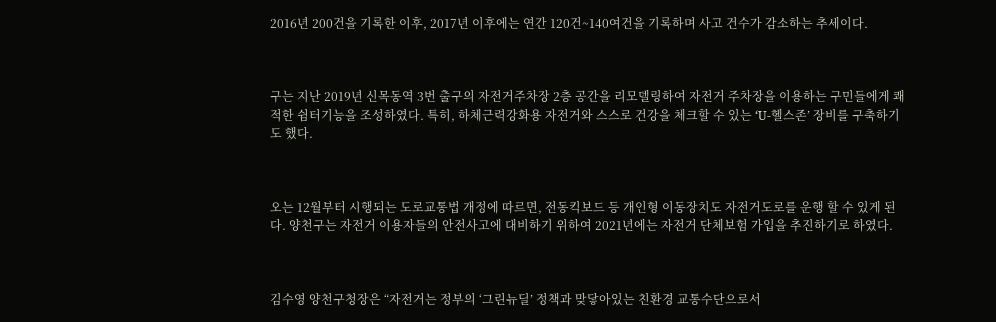2016년 200건을 기록한 이후, 2017년 이후에는 연간 120건~140여건을 기록하며 사고 건수가 감소하는 추세이다.



구는 지난 2019년 신목동역 3번 출구의 자전거주차장 2층 공간을 리모델링하여 자전거 주차장을 이용하는 구민들에게 쾌적한 쉼터기능을 조성하였다. 특히, 하체근력강화용 자전거와 스스로 건강을 체크할 수 있는 ‘U-헬스존’ 장비를 구축하기도 했다.



오는 12월부터 시행되는 도로교통법 개정에 따르면, 전동킥보드 등 개인형 이동장치도 자전거도로를 운행 할 수 있게 된다. 양천구는 자전거 이용자들의 안전사고에 대비하기 위하여 2021년에는 자전거 단체보험 가입을 추진하기로 하였다.



김수영 양천구청장은 “자전거는 정부의 ‘그린뉴딜’ 정책과 맞닿아있는 친환경 교통수단으로서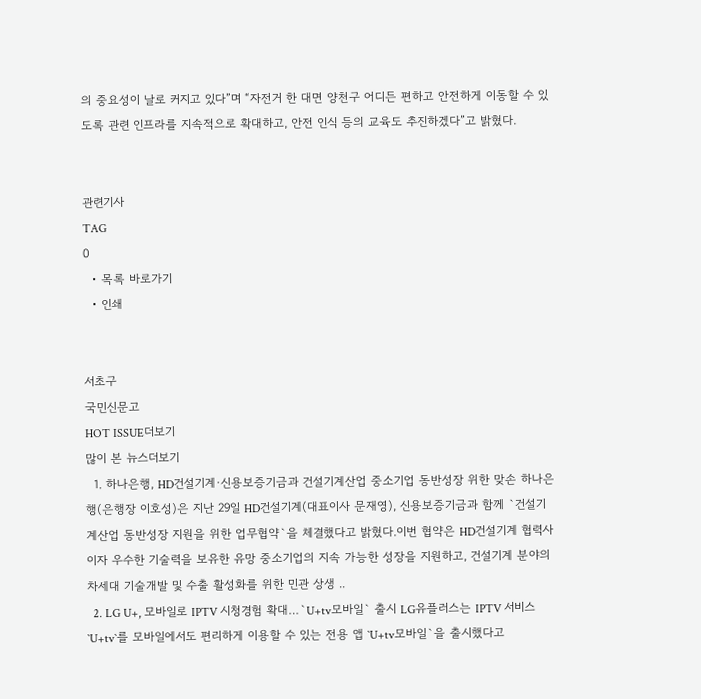의 중요성이 날로 커지고 있다”며 “자전거 한 대면 양천구 어디든 편하고 안전하게 이동할 수 있도록 관련 인프라를 지속적으로 확대하고, 안전 인식 등의 교육도 추진하겠다”고 밝혔다.


관련기사
TAG
0
  • 목록 바로가기
  • 인쇄


서초구
국민신문고
HOT ISSUE더보기
많이 본 뉴스더보기
  1. 하나은행, HD건설기계·신용보증기금과 건설기계산업 중소기업 동반성장 위한 맞손 하나은행(은행장 이호성)은 지난 29일 HD건설기계(대표이사 문재영), 신용보증기금과 함께 `건설기계산업 동반성장 지원을 위한 업무협약`을 체결했다고 밝혔다.이번 협약은 HD건설기계 협력사이자 우수한 기술력을 보유한 유망 중소기업의 지속 가능한 성장을 지원하고, 건설기계 분야의 차세대 기술개발 및 수출 활성화를 위한 민관 상생 ..
  2. LG U+, 모바일로 IPTV 시청경험 확대…`U+tv모바일` 출시 LG유플러스는 IPTV 서비스 `U+tv`를 모바일에서도 편리하게 이용할 수 있는 전용 앱 `U+tv모바일`을 출시했다고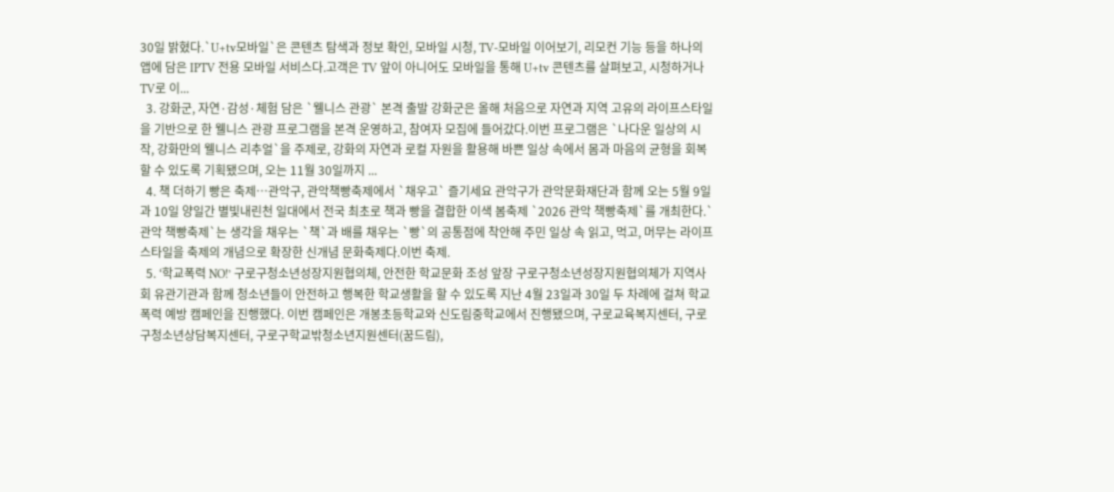30일 밝혔다.`U+tv모바일`은 콘텐츠 탐색과 정보 확인, 모바일 시청, TV-모바일 이어보기, 리모컨 기능 등을 하나의 앱에 담은 IPTV 전용 모바일 서비스다.고객은 TV 앞이 아니어도 모바일을 통해 U+tv 콘텐츠를 살펴보고, 시청하거나 TV로 이...
  3. 강화군, 자연·감성·체험 담은 `웰니스 관광` 본격 출발 강화군은 올해 처음으로 자연과 지역 고유의 라이프스타일을 기반으로 한 웰니스 관광 프로그램을 본격 운영하고, 참여자 모집에 들어갔다.이번 프로그램은 `나다운 일상의 시작, 강화만의 웰니스 리추얼`을 주제로, 강화의 자연과 로컬 자원을 활용해 바쁜 일상 속에서 몸과 마음의 균형을 회복할 수 있도록 기획됐으며, 오는 11월 30일까지 ...
  4. 책 더하기 빵은 축제…관악구, 관악책빵축제에서 `채우고` 즐기세요 관악구가 관악문화재단과 함께 오는 5월 9일과 10일 양일간 별빛내린천 일대에서 전국 최초로 책과 빵을 결합한 이색 봄축제 `2026 관악 책빵축제`를 개최한다.`관악 책빵축제`는 생각을 채우는 `책`과 배를 채우는 `빵`의 공통점에 착안해 주민 일상 속 읽고, 먹고, 머무는 라이프스타일을 축제의 개념으로 확장한 신개념 문화축제다.이번 축제.
  5. ‘학교폭력 NO!’ 구로구청소년성장지원협의체, 안전한 학교문화 조성 앞장 구로구청소년성장지원협의체가 지역사회 유관기관과 함께 청소년들이 안전하고 행복한 학교생활을 할 수 있도록 지난 4월 23일과 30일 두 차례에 걸쳐 학교폭력 예방 캠페인을 진행했다. 이번 캠페인은 개봉초등학교와 신도림중학교에서 진행됐으며, 구로교육복지센터, 구로구청소년상담복지센터, 구로구학교밖청소년지원센터(꿈드림),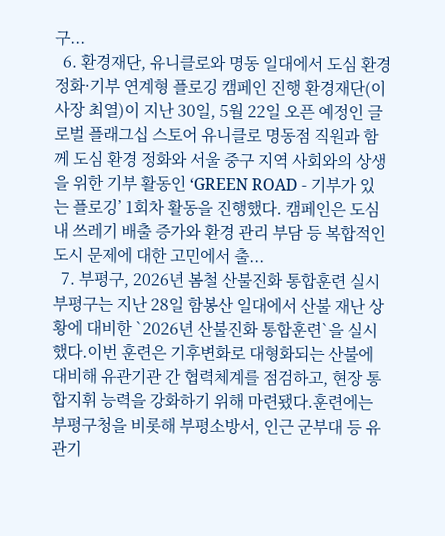구...
  6. 환경재단, 유니클로와 명동 일대에서 도심 환경 정화·기부 연계형 플로깅 캠페인 진행 환경재단(이사장 최열)이 지난 30일, 5월 22일 오픈 예정인 글로벌 플래그십 스토어 유니클로 명동점 직원과 함께 도심 환경 정화와 서울 중구 지역 사회와의 상생을 위한 기부 활동인 ‘GREEN ROAD - 기부가 있는 플로깅’ 1회차 활동을 진행했다. 캠페인은 도심 내 쓰레기 배출 증가와 환경 관리 부담 등 복합적인 도시 문제에 대한 고민에서 출...
  7. 부평구, 2026년 봄철 산불진화 통합훈련 실시 부평구는 지난 28일 함봉산 일대에서 산불 재난 상황에 대비한 `2026년 산불진화 통합훈련`을 실시했다.이번 훈련은 기후변화로 대형화되는 산불에 대비해 유관기관 간 협력체계를 점검하고, 현장 통합지휘 능력을 강화하기 위해 마련됐다.훈련에는 부평구청을 비롯해 부평소방서, 인근 군부대 등 유관기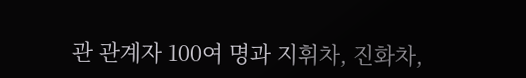관 관계자 100여 명과 지휘차, 진화차,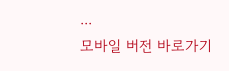...
모바일 버전 바로가기